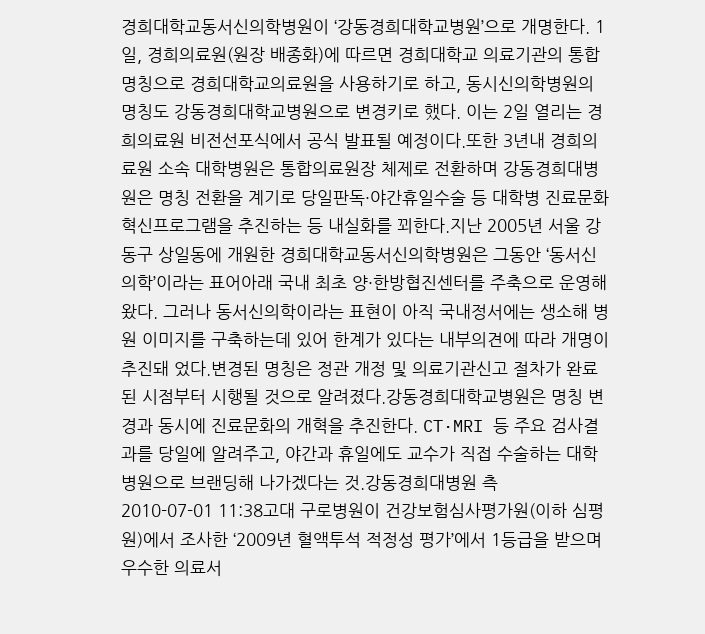경희대학교동서신의학병원이 ‘강동경희대학교병원’으로 개명한다. 1일, 경희의료원(원장 배종화)에 따르면 경희대학교 의료기관의 통합명칭으로 경희대학교의료원을 사용하기로 하고, 동시신의학병원의 명칭도 강동경희대학교병원으로 변경키로 했다. 이는 2일 열리는 경희의료원 비전선포식에서 공식 발표될 예정이다.또한 3년내 경희의료원 소속 대학병원은 통합의료원장 체제로 전환하며 강동경희대병원은 명칭 전환을 계기로 당일판독·야간휴일수술 등 대학병 진료문화 혁신프로그램을 추진하는 등 내실화를 꾀한다.지난 2005년 서울 강동구 상일동에 개원한 경희대학교동서신의학병원은 그동안 ‘동서신의학’이라는 표어아래 국내 최초 양·한방협진센터를 주축으로 운영해 왔다. 그러나 동서신의학이라는 표현이 아직 국내정서에는 생소해 병원 이미지를 구축하는데 있어 한계가 있다는 내부의견에 따라 개명이 추진돼 었다.변경된 명칭은 정관 개정 및 의료기관신고 절차가 완료된 시점부터 시행될 것으로 알려졌다.강동경희대학교병원은 명칭 변경과 동시에 진료문화의 개혁을 추진한다. CT·MRI 등 주요 검사결과를 당일에 알려주고, 야간과 휴일에도 교수가 직접 수술하는 대학병원으로 브랜딩해 나가겠다는 것.강동경희대병원 측
2010-07-01 11:38고대 구로병원이 건강보험심사평가원(이하 심평원)에서 조사한 ‘2009년 혈액투석 적정성 평가’에서 1등급을 받으며 우수한 의료서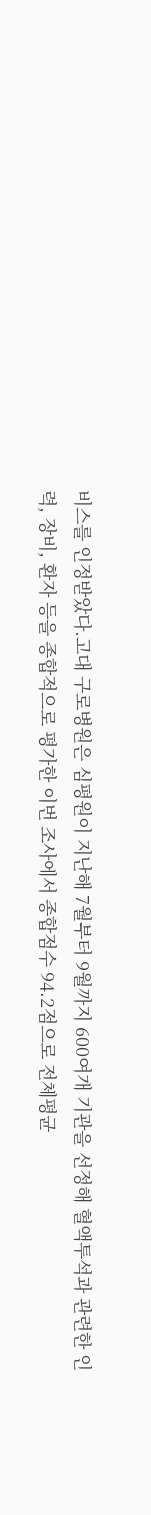비스를 인정받았다.고대 구로병원은 심평원이 지난해 7월부터 9월까지 600여개 기관을 선정해 혈액투석과 관련한 인력, 장비, 환자 등을 종합적으로 평가한 이번 조사에서 종합점수 94.2점으로 전체평균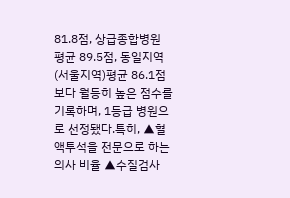81.8점, 상급종합병원 평균 89.5점, 동일지역(서울지역)평균 86.1점보다 월등히 높은 점수를 기록하며, 1등급 병원으로 선정됐다.특히, ▲혈액투석을 전문으로 하는 의사 비율 ▲수질검사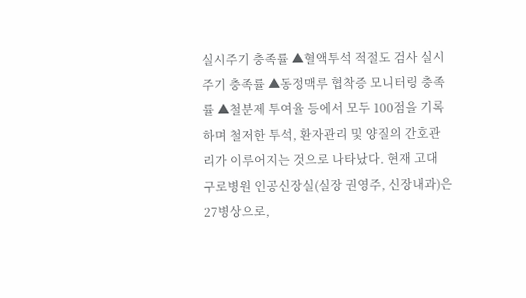실시주기 충족률 ▲혈액투석 적절도 검사 실시주기 충족률 ▲동정맥루 협착증 모니터링 충족률 ▲철분제 투여율 등에서 모두 100점을 기록하며 철저한 투석, 환자관리 및 양질의 간호관리가 이루어지는 것으로 나타났다. 현재 고대 구로병원 인공신장실(실장 권영주, 신장내과)은 27병상으로,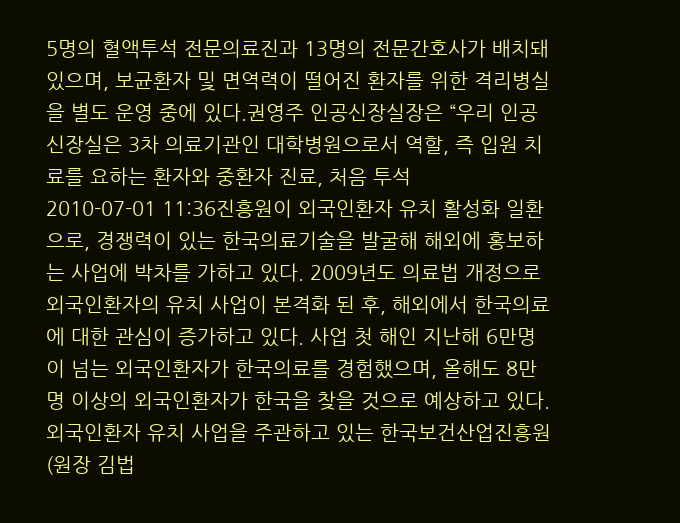5명의 혈액투석 전문의료진과 13명의 전문간호사가 배치돼 있으며, 보균환자 및 면역력이 떨어진 환자를 위한 격리병실을 별도 운영 중에 있다.권영주 인공신장실장은 “우리 인공신장실은 3차 의료기관인 대학병원으로서 역할, 즉 입원 치료를 요하는 환자와 중환자 진료, 처음 투석
2010-07-01 11:36진흥원이 외국인환자 유치 활성화 일환으로, 경쟁력이 있는 한국의료기술을 발굴해 해외에 홍보하는 사업에 박차를 가하고 있다. 2009년도 의료법 개정으로 외국인환자의 유치 사업이 본격화 된 후, 해외에서 한국의료에 대한 관심이 증가하고 있다. 사업 첫 해인 지난해 6만명이 넘는 외국인환자가 한국의료를 경험했으며, 올해도 8만명 이상의 외국인환자가 한국을 찾을 것으로 예상하고 있다.외국인환자 유치 사업을 주관하고 있는 한국보건산업진흥원(원장 김법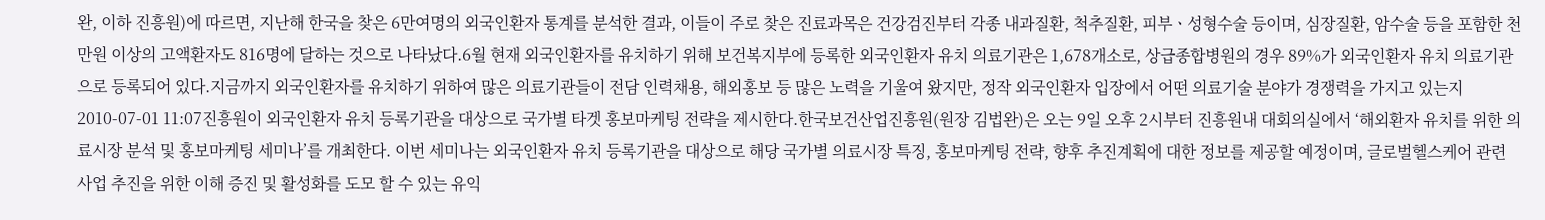완, 이하 진흥원)에 따르면, 지난해 한국을 찾은 6만여명의 외국인환자 통계를 분석한 결과, 이들이 주로 찾은 진료과목은 건강검진부터 각종 내과질환, 척추질환, 피부ㆍ성형수술 등이며, 심장질환, 암수술 등을 포함한 천만원 이상의 고액환자도 816명에 달하는 것으로 나타났다.6월 현재 외국인환자를 유치하기 위해 보건복지부에 등록한 외국인환자 유치 의료기관은 1,678개소로, 상급종합병원의 경우 89%가 외국인환자 유치 의료기관으로 등록되어 있다.지금까지 외국인환자를 유치하기 위하여 많은 의료기관들이 전담 인력채용, 해외홍보 등 많은 노력을 기울여 왔지만, 정작 외국인환자 입장에서 어떤 의료기술 분야가 경쟁력을 가지고 있는지
2010-07-01 11:07진흥원이 외국인환자 유치 등록기관을 대상으로 국가별 타겟 홍보마케팅 전략을 제시한다.한국보건산업진흥원(원장 김법완)은 오는 9일 오후 2시부터 진흥원내 대회의실에서 ‘해외환자 유치를 위한 의료시장 분석 및 홍보마케팅 세미나’를 개최한다. 이번 세미나는 외국인환자 유치 등록기관을 대상으로 해당 국가별 의료시장 특징, 홍보마케팅 전략, 향후 추진계획에 대한 정보를 제공할 예정이며, 글로벌헬스케어 관련 사업 추진을 위한 이해 증진 및 활성화를 도모 할 수 있는 유익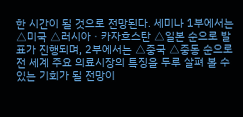한 시간이 될 것으로 전망된다. 세미나 1부에서는 △미국 △러시아ㆍ카자흐스탄 △일본 순으로 발표가 진행되며, 2부에서는 △중국 △중동 순으로 전 세계 주요 의료시장의 특징을 두루 살펴 볼 수 있는 기회가 될 전망이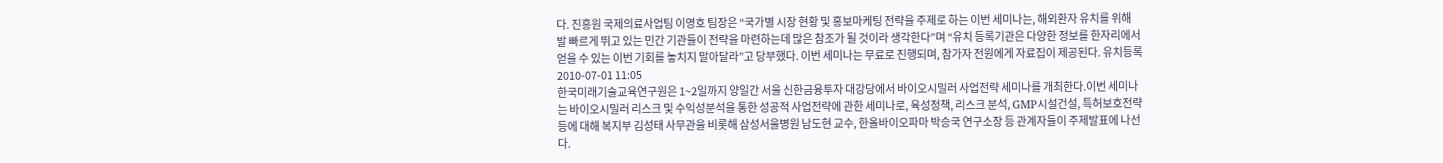다. 진흥원 국제의료사업팀 이영호 팀장은 “국가별 시장 현황 및 홍보마케팅 전략을 주제로 하는 이번 세미나는, 해외환자 유치를 위해 발 빠르게 뛰고 있는 민간 기관들이 전략을 마련하는데 많은 참조가 될 것이라 생각한다”며 “유치 등록기관은 다양한 정보를 한자리에서 얻을 수 있는 이번 기회를 놓치지 말아달라”고 당부했다. 이번 세미나는 무료로 진행되며, 참가자 전원에게 자료집이 제공된다. 유치등록
2010-07-01 11:05
한국미래기술교육연구원은 1~2일까지 양일간 서울 신한금융투자 대강당에서 바이오시밀러 사업전략 세미나를 개최한다.이번 세미나는 바이오시밀러 리스크 및 수익성분석을 통한 성공적 사업전략에 관한 세미나로, 육성정책, 리스크 분석, GMP시설건설, 특허보호전략 등에 대해 복지부 김성태 사무관을 비롯해 삼성서울병원 남도현 교수, 한올바이오파마 박승국 연구소장 등 관계자들이 주제발표에 나선다.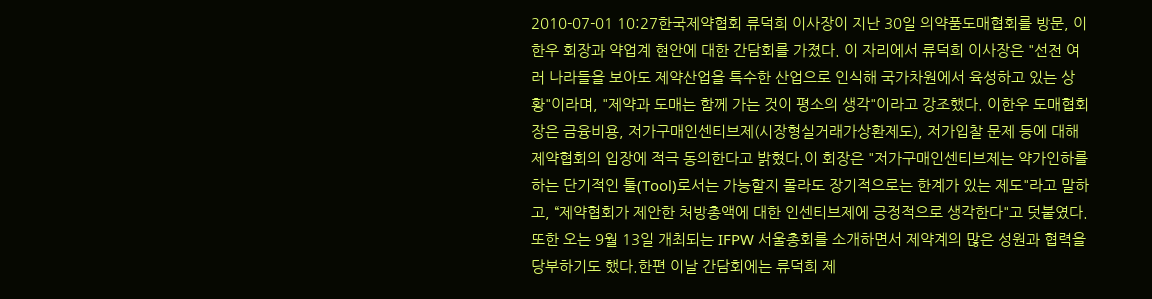2010-07-01 10:27한국제약협회 류덕희 이사장이 지난 30일 의약품도매협회를 방문, 이한우 회장과 약업계 현안에 대한 간담회를 가졌다. 이 자리에서 류덕희 이사장은 "선전 여러 나라들을 보아도 제약산업을 특수한 산업으로 인식해 국가차원에서 육성하고 있는 상황"이라며, "제약과 도매는 함께 가는 것이 평소의 생각"이라고 강조했다. 이한우 도매협회장은 금융비용, 저가구매인센티브제(시장형실거래가상환제도), 저가입찰 문제 등에 대해 제약협회의 입장에 적극 동의한다고 밝혔다.이 회장은 "저가구매인센티브제는 약가인하를 하는 단기적인 툴(Tool)로서는 가능할지 몰라도 장기적으로는 한계가 있는 제도"라고 말하고, “제약협회가 제안한 처방총액에 대한 인센티브제에 긍정적으로 생각한다"고 덧붙였다. 또한 오는 9월 13일 개최되는 IFPW 서울총회를 소개하면서 제약계의 많은 성원과 협력을 당부하기도 했다.한편 이날 간담회에는 류덕희 제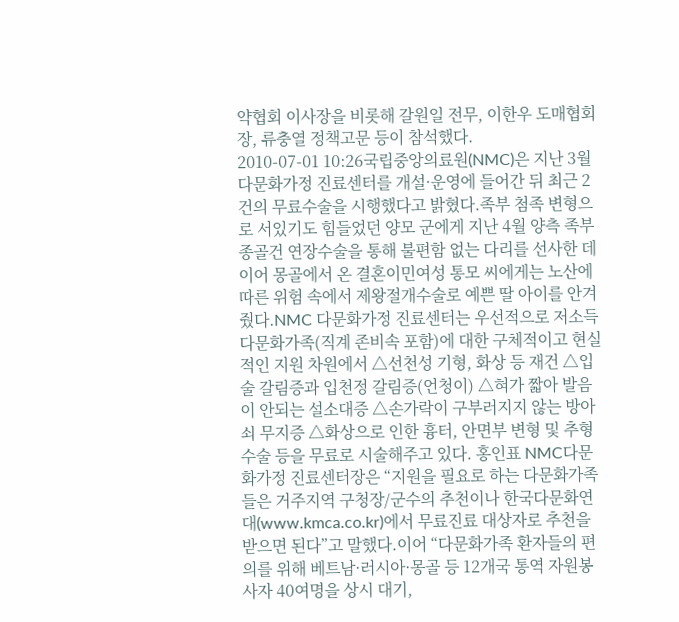약협회 이사장을 비롯해 갈원일 전무, 이한우 도매협회장, 류충열 정책고문 등이 참석했다.
2010-07-01 10:26국립중앙의료원(NMC)은 지난 3월 다문화가정 진료센터를 개설·운영에 들어간 뒤 최근 2건의 무료수술을 시행했다고 밝혔다.족부 첨족 변형으로 서있기도 힘들었던 양모 군에게 지난 4월 양측 족부 종골건 연장수술을 통해 불편함 없는 다리를 선사한 데 이어 몽골에서 온 결혼이민여성 통모 씨에게는 노산에 따른 위험 속에서 제왕절개수술로 예쁜 딸 아이를 안겨줬다.NMC 다문화가정 진료센터는 우선적으로 저소득 다문화가족(직계 존비속 포함)에 대한 구체적이고 현실적인 지원 차원에서 △선천성 기형, 화상 등 재건 △입술 갈림증과 입천정 갈림증(언청이) △혀가 짧아 발음이 안되는 설소대증 △손가락이 구부러지지 않는 방아쇠 무지증 △화상으로 인한 흉터, 안면부 변형 및 추형 수술 등을 무료로 시술해주고 있다. 홍인표 NMC다문화가정 진료센터장은 “지원을 필요로 하는 다문화가족들은 거주지역 구청장/군수의 추천이나 한국다문화연대(www.kmca.co.kr)에서 무료진료 대상자로 추천을 받으면 된다”고 말했다.이어 “다문화가족 환자들의 편의를 위해 베트남·러시아·몽골 등 12개국 통역 자원봉사자 40여명을 상시 대기,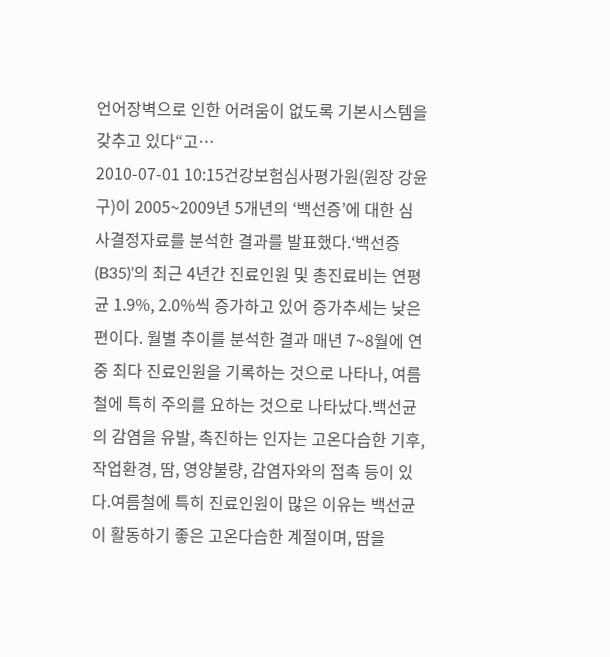언어장벽으로 인한 어려움이 없도록 기본시스템을 갖추고 있다“고…
2010-07-01 10:15건강보험심사평가원(원장 강윤구)이 2005~2009년 5개년의 ‘백선증’에 대한 심사결정자료를 분석한 결과를 발표했다.‘백선증(B35)’의 최근 4년간 진료인원 및 총진료비는 연평균 1.9%, 2.0%씩 증가하고 있어 증가추세는 낮은 편이다. 월별 추이를 분석한 결과 매년 7~8월에 연중 최다 진료인원을 기록하는 것으로 나타나, 여름철에 특히 주의를 요하는 것으로 나타났다.백선균의 감염을 유발, 촉진하는 인자는 고온다습한 기후, 작업환경, 땀, 영양불량, 감염자와의 접촉 등이 있다.여름철에 특히 진료인원이 많은 이유는 백선균이 활동하기 좋은 고온다습한 계절이며, 땀을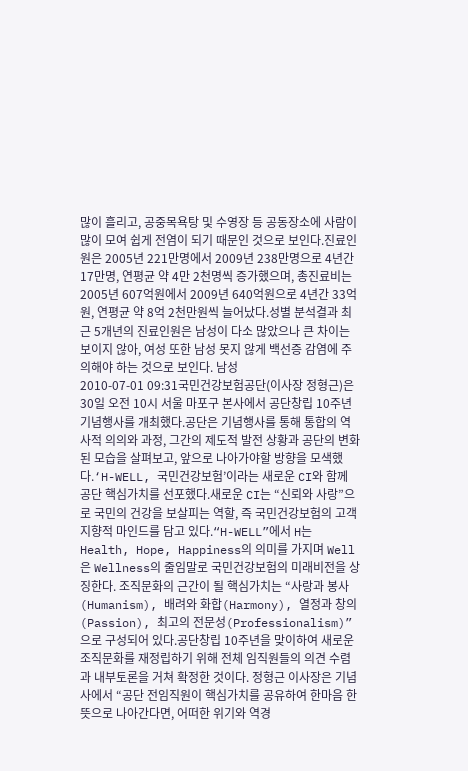많이 흘리고, 공중목욕탕 및 수영장 등 공동장소에 사람이 많이 모여 쉽게 전염이 되기 때문인 것으로 보인다.진료인원은 2005년 221만명에서 2009년 238만명으로 4년간 17만명, 연평균 약 4만 2천명씩 증가했으며, 총진료비는 2005년 607억원에서 2009년 640억원으로 4년간 33억원, 연평균 약 8억 2천만원씩 늘어났다.성별 분석결과 최근 5개년의 진료인원은 남성이 다소 많았으나 큰 차이는 보이지 않아, 여성 또한 남성 못지 않게 백선증 감염에 주의해야 하는 것으로 보인다. 남성
2010-07-01 09:31국민건강보험공단(이사장 정형근)은 30일 오전 10시 서울 마포구 본사에서 공단창립 10주년 기념행사를 개최했다.공단은 기념행사를 통해 통합의 역사적 의의와 과정, 그간의 제도적 발전 상황과 공단의 변화된 모습을 살펴보고, 앞으로 나아가야할 방향을 모색했다.‘H-WELL, 국민건강보험’이라는 새로운 CI와 함께 공단 핵심가치를 선포했다.새로운 CI는 “신뢰와 사랑”으로 국민의 건강을 보살피는 역할, 즉 국민건강보험의 고객지향적 마인드를 담고 있다.“H-WELL”에서 H는 Health, Hope, Happiness의 의미를 가지며 Well은 Wellness의 줄임말로 국민건강보험의 미래비전을 상징한다. 조직문화의 근간이 될 핵심가치는 “사랑과 봉사(Humanism), 배려와 화합(Harmony), 열정과 창의(Passion), 최고의 전문성(Professionalism)”으로 구성되어 있다.공단창립 10주년을 맞이하여 새로운 조직문화를 재정립하기 위해 전체 임직원들의 의견 수렴과 내부토론을 거쳐 확정한 것이다. 정형근 이사장은 기념사에서 “공단 전임직원이 핵심가치를 공유하여 한마음 한뜻으로 나아간다면, 어떠한 위기와 역경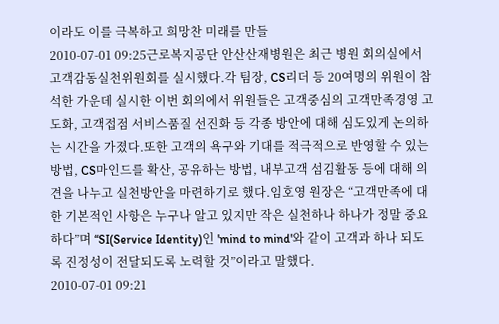이라도 이를 극복하고 희망찬 미래를 만들
2010-07-01 09:25근로복지공단 안산산재병원은 최근 병원 회의실에서 고객감동실천위원회를 실시했다.각 팀장, CS리더 등 20여명의 위원이 참석한 가운데 실시한 이번 회의에서 위원들은 고객중심의 고객만족경영 고도화, 고객접점 서비스품질 선진화 등 각종 방안에 대해 심도있게 논의하는 시간을 가졌다.또한 고객의 욕구와 기대를 적극적으로 반영할 수 있는 방법, CS마인드를 확산, 공유하는 방법, 내부고객 섬김활동 등에 대해 의견을 나누고 실천방안을 마련하기로 했다.임호영 원장은 “고객만족에 대한 기본적인 사항은 누구나 알고 있지만 작은 실천하나 하나가 정말 중요하다”며 “SI(Service Identity)인 'mind to mind'와 같이 고객과 하나 되도록 진정성이 전달되도록 노력할 것”이라고 말했다.
2010-07-01 09:21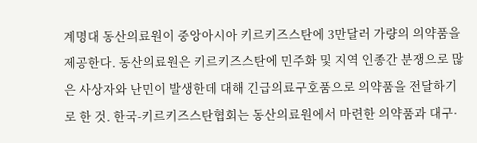계명대 동산의료원이 중앙아시아 키르키즈스탄에 3만달러 가량의 의약품을 제공한다. 동산의료원은 키르키즈스탄에 민주화 및 지역 인종간 분쟁으로 많은 사상자와 난민이 발생한데 대해 긴급의료구호품으로 의약품을 전달하기로 한 것. 한국-키르키즈스탄협회는 동산의료원에서 마련한 의약품과 대구·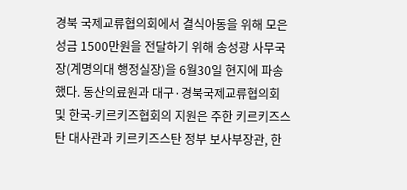경북 국제교류협의회에서 결식아동을 위해 모은 성금 1500만원을 전달하기 위해 송성광 사무국장(계명의대 행정실장)을 6월30일 현지에 파송했다. 동산의료원과 대구·경북국제교류협의회 및 한국-키르키즈협회의 지원은 주한 키르키즈스탄 대사관과 키르키즈스탄 정부 보사부장관, 한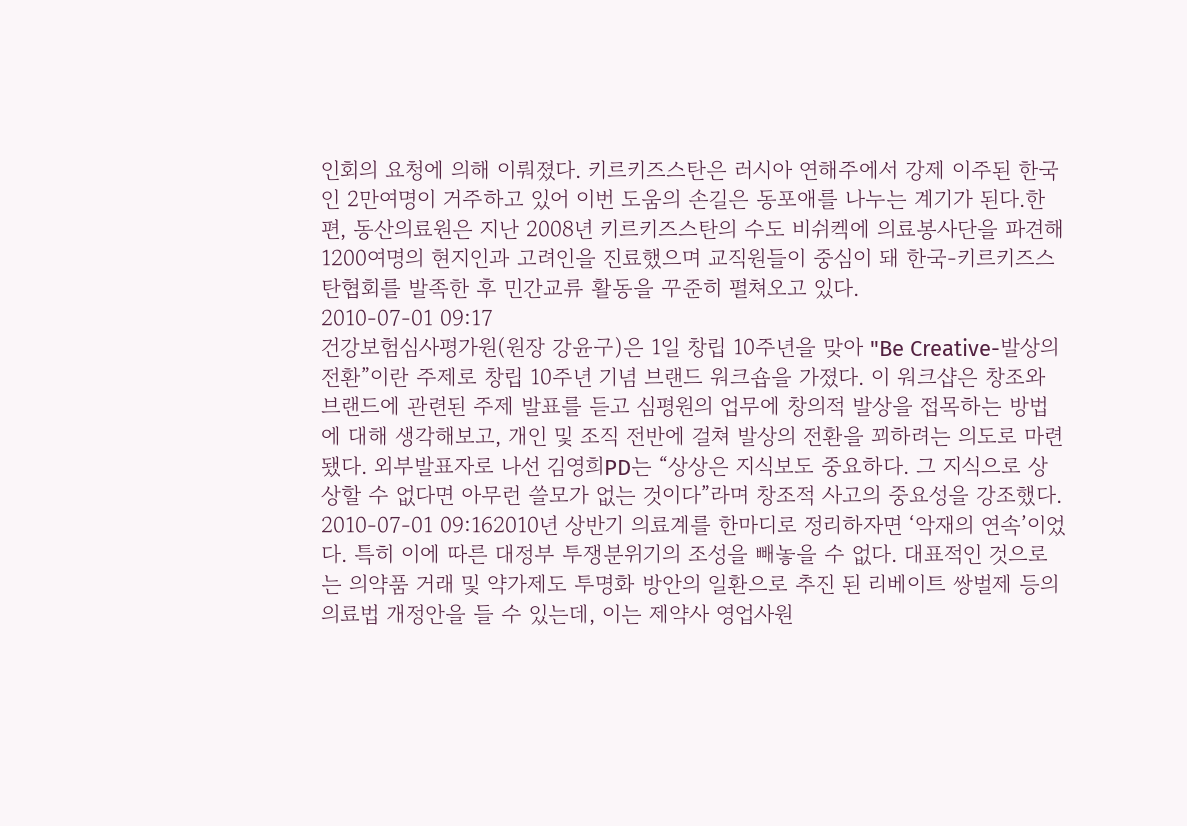인회의 요청에 의해 이뤄졌다. 키르키즈스탄은 러시아 연해주에서 강제 이주된 한국인 2만여명이 거주하고 있어 이번 도움의 손길은 동포애를 나누는 계기가 된다.한편, 동산의료원은 지난 2008년 키르키즈스탄의 수도 비쉬켁에 의료봉사단을 파견해 1200여명의 현지인과 고려인을 진료했으며 교직원들이 중심이 돼 한국-키르키즈스탄협회를 발족한 후 민간교류 활동을 꾸준히 펼쳐오고 있다.
2010-07-01 09:17
건강보험심사평가원(원장 강윤구)은 1일 창립 10주년을 맞아 "Be Creative-발상의 전환”이란 주제로 창립 10주년 기념 브랜드 워크숍을 가졌다. 이 워크샵은 창조와 브랜드에 관련된 주제 발표를 듣고 심평원의 업무에 창의적 발상을 접목하는 방법에 대해 생각해보고, 개인 및 조직 전반에 걸쳐 발상의 전환을 꾀하려는 의도로 마련됐다. 외부발표자로 나선 김영희PD는 “상상은 지식보도 중요하다. 그 지식으로 상상할 수 없다면 아무런 쓸모가 없는 것이다”라며 창조적 사고의 중요성을 강조했다.
2010-07-01 09:162010년 상반기 의료계를 한마디로 정리하자면 ‘악재의 연속’이었다. 특히 이에 따른 대정부 투쟁분위기의 조성을 빼놓을 수 없다. 대표적인 것으로는 의약품 거래 및 약가제도 투명화 방안의 일환으로 추진 된 리베이트 쌍벌제 등의 의료법 개정안을 들 수 있는데, 이는 제약사 영업사원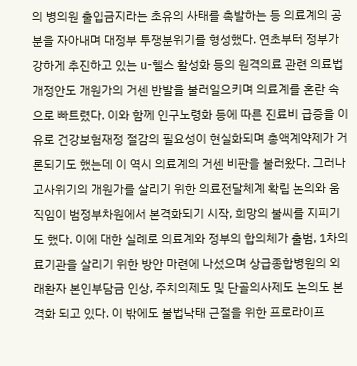의 병의원 출입금지라는 초유의 사태를 촉발하는 등 의료계의 공분을 자아내며 대정부 투쟁분위기를 형성했다. 연초부터 정부가 강하게 추진하고 있는 u-헬스 활성화 등의 원격의료 관련 의료법개정안도 개원가의 거센 반발을 불러일으키며 의료계를 혼란 속으로 빠트렸다. 이와 함께 인구노령화 등에 따른 진료비 급증을 이유로 건강보험재정 절감의 필요성이 현실화되며 총액계약제가 거론되기도 했는데 이 역시 의료계의 거센 비판을 불러왔다. 그러나 고사위기의 개원가를 살리기 위한 의료전달체계 확립 논의와 움직임이 범정부차원에서 본격화되기 시작, 희망의 불씨를 지피기도 했다. 이에 대한 실례로 의료계와 정부의 합의체가 출범, 1차의료기관을 살리기 위한 방안 마련에 나섰으며 상급종합병원의 외래환자 본인부담금 인상, 주치의제도 및 단골의사제도 논의도 본격화 되고 있다. 이 밖에도 불법낙태 근절을 위한 프로라이프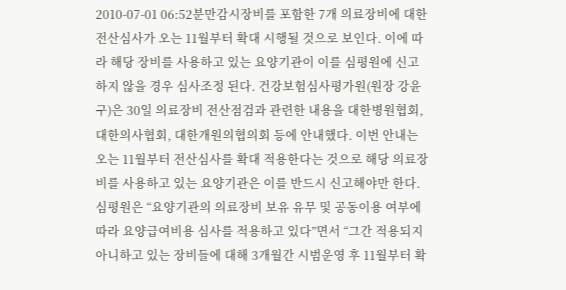2010-07-01 06:52분만감시장비를 포함한 7개 의료장비에 대한 전산심사가 오는 11월부터 확대 시행될 것으로 보인다. 이에 따라 해당 장비를 사용하고 있는 요양기관이 이를 심평원에 신고하지 않을 경우 심사조정 된다. 건강보험심사평가원(원장 강윤구)은 30일 의료장비 전산점검과 관련한 내용을 대한병원협회, 대한의사협회, 대한개원의협의회 등에 안내했다. 이번 안내는 오는 11월부터 전산심사를 확대 적용한다는 것으로 해당 의료장비를 사용하고 있는 요양기관은 이를 반드시 신고해야만 한다. 심평원은 “요양기관의 의료장비 보유 유무 및 공동이용 여부에 따라 요양급여비용 심사를 적용하고 있다”면서 “그간 적용되지 아니하고 있는 장비들에 대해 3개월간 시범운영 후 11월부터 확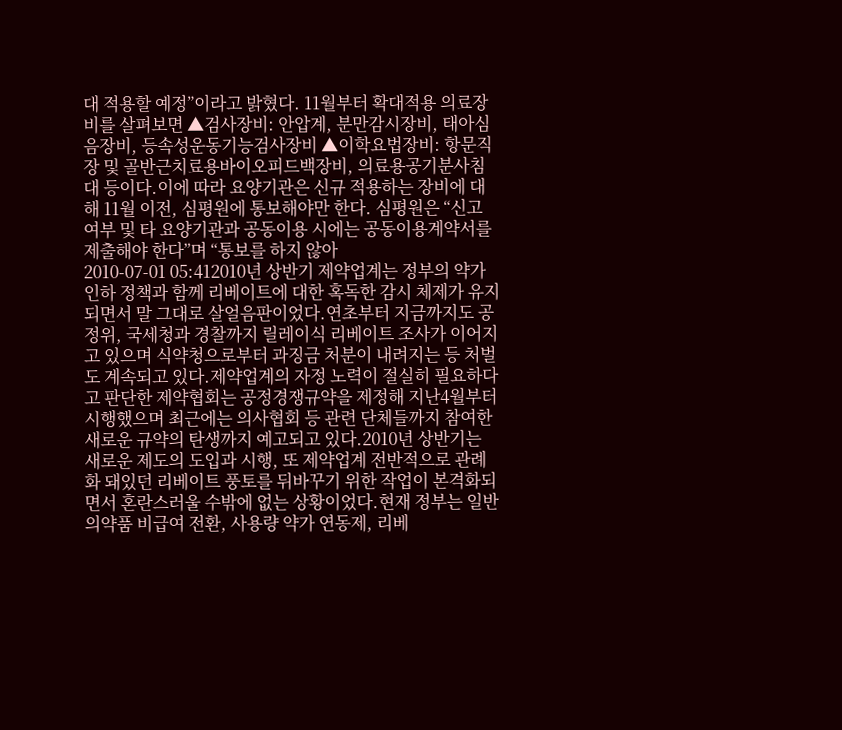대 적용할 예정”이라고 밝혔다. 11월부터 확대적용 의료장비를 살펴보면 ▲검사장비: 안압계, 분만감시장비, 태아심음장비, 등속성운동기능검사장비 ▲이학요법장비: 항문직장 및 골반근치료용바이오피드백장비, 의료용공기분사침대 등이다.이에 따라 요양기관은 신규 적용하는 장비에 대해 11월 이전, 심평원에 통보해야만 한다. 심평원은 “신고 여부 및 타 요양기관과 공동이용 시에는 공동이용계약서를 제출해야 한다”며 “통보를 하지 않아
2010-07-01 05:412010년 상반기 제약업계는 정부의 약가인하 정책과 함께 리베이트에 대한 혹독한 감시 체제가 유지되면서 말 그대로 살얼음판이었다.연초부터 지금까지도 공정위, 국세청과 경찰까지 릴레이식 리베이트 조사가 이어지고 있으며 식약청으로부터 과징금 처분이 내려지는 등 처벌도 계속되고 있다.제약업계의 자정 노력이 절실히 필요하다고 판단한 제약협회는 공정경쟁규약을 제정해 지난4월부터 시행했으며 최근에는 의사협회 등 관련 단체들까지 참여한 새로운 규약의 탄생까지 예고되고 있다.2010년 상반기는 새로운 제도의 도입과 시행, 또 제약업계 전반적으로 관례화 돼있던 리베이트 풍토를 뒤바꾸기 위한 작업이 본격화되면서 혼란스러울 수밖에 없는 상황이었다.현재 정부는 일반의약품 비급여 전환, 사용량 약가 연동제, 리베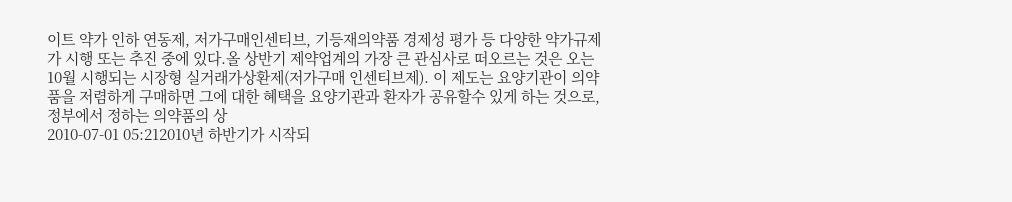이트 약가 인하 연동제, 저가구매인센티브, 기등재의약품 경제성 평가 등 다양한 약가규제가 시행 또는 추진 중에 있다.올 상반기 제약업계의 가장 큰 관심사로 떠오르는 것은 오는 10월 시행되는 시장형 실거래가상환제(저가구매 인센티브제). 이 제도는 요양기관이 의약품을 저렴하게 구매하면 그에 대한 혜택을 요양기관과 환자가 공유할수 있게 하는 것으로, 정부에서 정하는 의약품의 상
2010-07-01 05:212010년 하반기가 시작되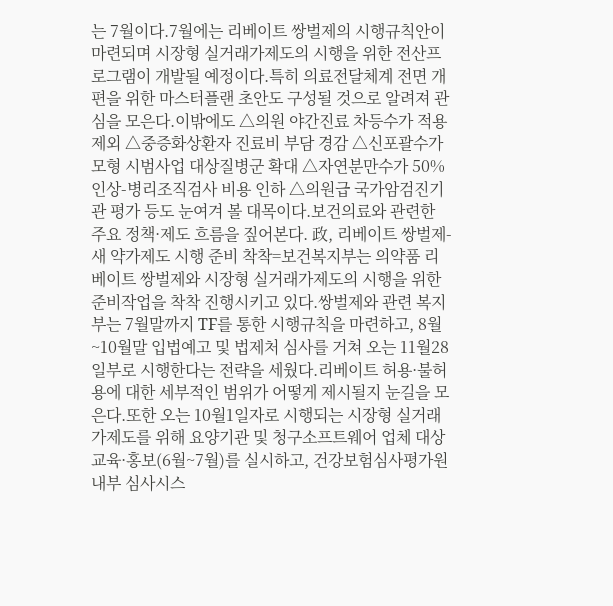는 7월이다.7월에는 리베이트 쌍벌제의 시행규칙안이 마련되며 시장형 실거래가제도의 시행을 위한 전산프로그램이 개발될 예정이다.특히 의료전달체계 전면 개편을 위한 마스터플랜 초안도 구성될 것으로 알려져 관심을 모은다.이밖에도 △의원 야간진료 차등수가 적용 제외 △중증화상환자 진료비 부담 경감 △신포괄수가모형 시범사업 대상질병군 확대 △자연분만수가 50% 인상-병리조직검사 비용 인하 △의원급 국가암검진기관 평가 등도 눈여겨 볼 대목이다.보건의료와 관련한 주요 정책·제도 흐름을 짚어본다. 政, 리베이트 쌍벌제-새 약가제도 시행 준비 착착=보건복지부는 의약품 리베이트 쌍벌제와 시장형 실거래가제도의 시행을 위한 준비작업을 착착 진행시키고 있다.쌍벌제와 관련 복지부는 7월말까지 TF를 통한 시행규칙을 마련하고, 8월~10월말 입법예고 및 법제처 심사를 거쳐 오는 11월28일부로 시행한다는 전략을 세웠다.리베이트 허용·불허용에 대한 세부적인 범위가 어떻게 제시될지 눈길을 모은다.또한 오는 10월1일자로 시행되는 시장형 실거래가제도를 위해 요양기관 및 청구소프트웨어 업체 대상 교육·홍보(6월~7월)를 실시하고, 건강보험심사평가원 내부 심사시스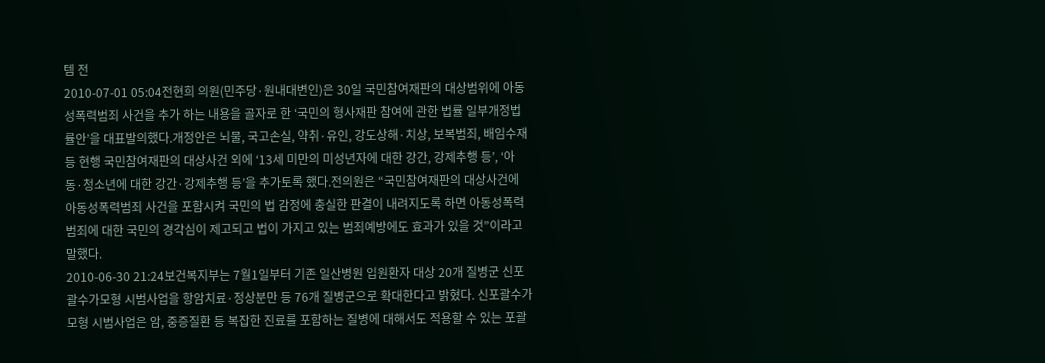템 전
2010-07-01 05:04전현희 의원(민주당·원내대변인)은 30일 국민참여재판의 대상범위에 아동성폭력범죄 사건을 추가 하는 내용을 골자로 한 ‘국민의 형사재판 참여에 관한 법률 일부개정법률안’을 대표발의했다.개정안은 뇌물, 국고손실, 약취·유인, 강도상해·치상, 보복범죄, 배임수재 등 현행 국민참여재판의 대상사건 외에 ‘13세 미만의 미성년자에 대한 강간, 강제추행 등’, ‘아동·청소년에 대한 강간·강제추행 등’을 추가토록 했다.전의원은 “국민참여재판의 대상사건에 아동성폭력범죄 사건을 포함시켜 국민의 법 감정에 충실한 판결이 내려지도록 하면 아동성폭력범죄에 대한 국민의 경각심이 제고되고 법이 가지고 있는 범죄예방에도 효과가 있을 것”이라고 말했다.
2010-06-30 21:24보건복지부는 7월1일부터 기존 일산병원 입원환자 대상 20개 질병군 신포괄수가모형 시범사업을 항암치료·정상분만 등 76개 질병군으로 확대한다고 밝혔다. 신포괄수가모형 시범사업은 암, 중증질환 등 복잡한 진료를 포함하는 질병에 대해서도 적용할 수 있는 포괄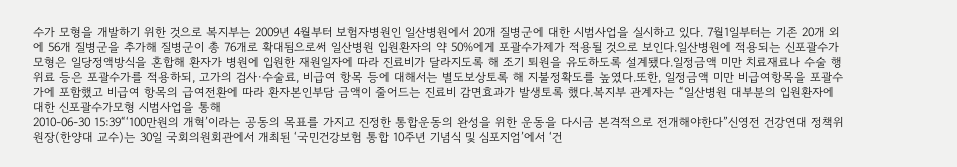수가 모형을 개발하기 위한 것으로 복지부는 2009년 4월부터 보험자병원인 일산병원에서 20개 질병군에 대한 시범사업을 실시하고 있다. 7월1일부터는 기존 20개 외에 56개 질병군을 추가해 질병군이 총 76개로 확대됨으로써 일산병원 입원환자의 약 50%에게 포괄수가제가 적용될 것으로 보인다.일산병원에 적용되는 신포괄수가 모형은 일당정액방식을 혼합해 환자가 병원에 입원한 재원일자에 따라 진료비가 달라지도록 해 조기 퇴원을 유도하도록 설계됐다.일정금액 미만 치료재료나 수술 행위료 등은 포괄수가를 적용하되, 고가의 검사·수술료, 비급여 항목 등에 대해서는 별도보상토록 해 지불정확도를 높였다.또한, 일정금액 미만 비급여항목을 포괄수가에 포함했고 비급여 항목의 급여전환에 따라 환자본인부담 금액이 줄어드는 진료비 감면효과가 발생토록 했다.복지부 관계자는 “일산병원 대부분의 입원환자에 대한 신포괄수가모형 시범사업을 통해
2010-06-30 15:39“‘100만원의 개혁’이라는 공동의 목표를 가지고 진정한 통합운동의 완성을 위한 운동을 다시금 본격적으로 전개해야한다”신영전 건강연대 정책위원장(한양대 교수)는 30일 국회의원회관에서 개최된 ‘국민건강보험 통합 10주년 기념식 및 심포지엄’에서 ‘건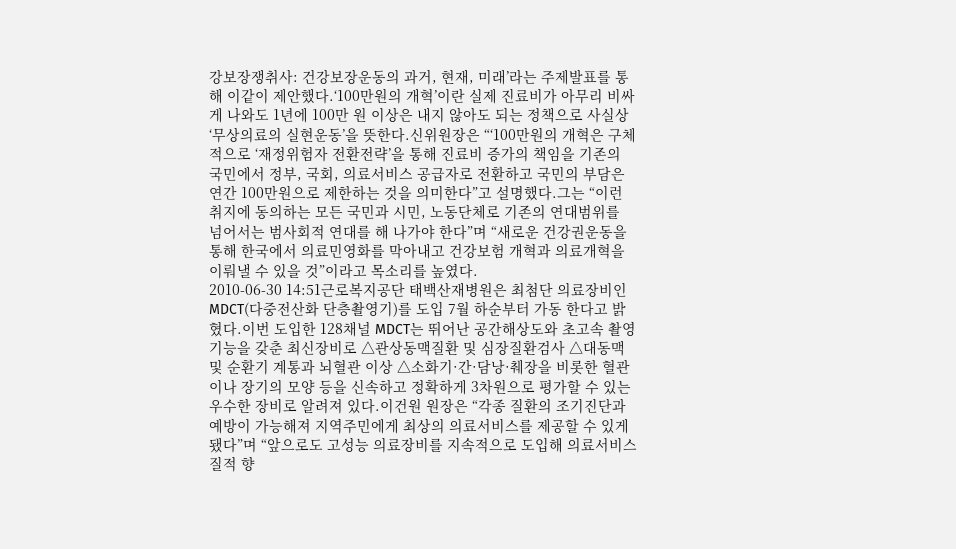강보장쟁취사: 건강보장운동의 과거, 현재, 미래’라는 주제발표를 통해 이같이 제안했다.‘100만원의 개혁’이란 실제 진료비가 아무리 비싸게 나와도 1년에 100만 원 이상은 내지 않아도 되는 정책으로 사실상 ‘무상의료의 실현운동’을 뜻한다.신위원장은 “‘100만원의 개혁은 구체적으로 ‘재정위험자 전환전략’을 통해 진료비 증가의 책임을 기존의 국민에서 정부, 국회, 의료서비스 공급자로 전환하고 국민의 부담은 연간 100만원으로 제한하는 것을 의미한다”고 설명했다.그는 “이런 취지에 동의하는 모든 국민과 시민, 노동단체로 기존의 연대범위를 넘어서는 범사회적 연대를 해 나가야 한다”며 “새로운 건강권운동을 통해 한국에서 의료민영화를 막아내고 건강보험 개혁과 의료개혁을 이뤄낼 수 있을 것”이라고 목소리를 높였다.
2010-06-30 14:51근로복지공단 태백산재병원은 최첨단 의료장비인 MDCT(다중전산화 단층촬영기)를 도입 7월 하순부터 가동 한다고 밝혔다.이번 도입한 128채널 MDCT는 뛰어난 공간해상도와 초고속 촬영기능을 갖춘 최신장비로 △관상동맥질환 및 심장질환검사 △대동맥 및 순환기 계통과 뇌혈관 이상 △소화기·간·담낭·췌장을 비롯한 혈관이나 장기의 모양 등을 신속하고 정확하게 3차원으로 평가할 수 있는 우수한 장비로 알려져 있다.이건원 원장은 “각종 질환의 조기진단과 예방이 가능해져 지역주민에게 최상의 의료서비스를 제공할 수 있게 됐다”며 “앞으로도 고성능 의료장비를 지속적으로 도입해 의료서비스 질적 향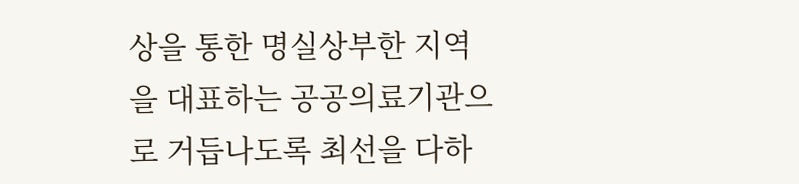상을 통한 명실상부한 지역을 대표하는 공공의료기관으로 거듭나도록 최선을 다하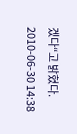겠다“고 밝혔다.
2010-06-30 14:38